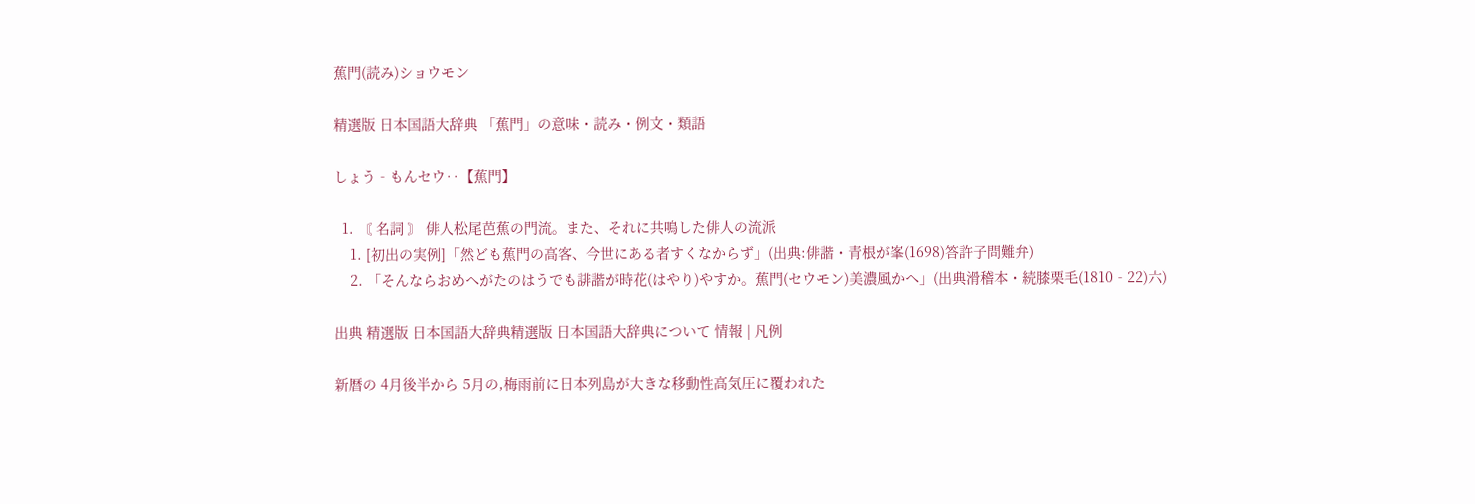蕉門(読み)ショウモン

精選版 日本国語大辞典 「蕉門」の意味・読み・例文・類語

しょう‐もんセウ‥【蕉門】

  1. 〘 名詞 〙 俳人松尾芭蕉の門流。また、それに共鳴した俳人の流派
    1. [初出の実例]「然ども蕉門の高客、今世にある者すくなからず」(出典:俳諧・青根が峯(1698)答許子問難弁)
    2. 「そんならおめへがたのはうでも誹諧が時花(はやり)やすか。蕉門(セウモン)美濃風かへ」(出典滑稽本・続膝栗毛(1810‐22)六)

出典 精選版 日本国語大辞典精選版 日本国語大辞典について 情報 | 凡例

新暦の 4月後半から 5月の,梅雨前に日本列島が大きな移動性高気圧に覆われた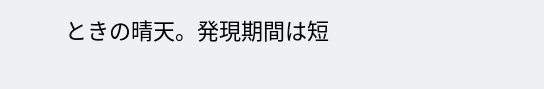ときの晴天。発現期間は短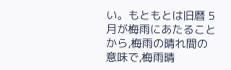い。もともとは旧暦 5月が梅雨にあたることから,梅雨の晴れ間の意味で,梅雨晴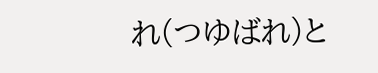れ(つゆばれ)と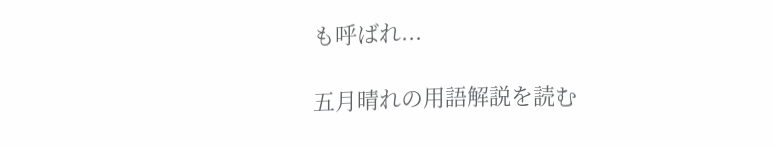も呼ばれ...

五月晴れの用語解説を読む